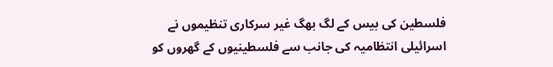فلسطین کی بیس کے لگ بھگ غیر سرکاری تنظیموں نے اسرائیلی انتظامیہ کی جانب سے فلسطینیوں کے گھروں کو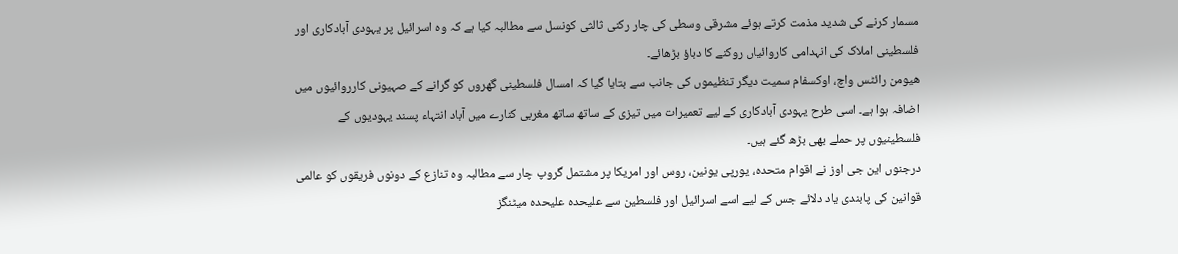مسمار کرنے کی شدید مذمت کرتے ہوئے مشرقی وسطی کی چار رکنی ثالثی کونسل سے مطالبہ کیا ہے کہ وہ اسرائیل پر یہودی آبادکاری اور فلسطینی املاک کی انہدامی کاروائیاں روکنے کا دباؤ بڑھائے۔
ھیومن رائٹس واچ، اوکسفام سمیت دیگر تنظیموں کی جانب سے بتایا گیا کہ امسال فلسطینی گھروں کو گرانے کے صہیونی کارروائیوں میں اضافہ ہوا ہے۔ اسی طرح یہودی آبادکاری کے لیے تعمیرات میں تیزی کے ساتھ ساتھ مغربی کنارے میں آباد انتہاء پسند یہودیوں کے فلسطینیوں پر حملے بھی بڑھ گئے ہیں۔
درجنوں این جی اوز نے اقوام متحدہ، یورپی یونین، روس اور امریکا پر مشتمل گروپ چار سے مطالبہ وہ تنازع کے دونوں فریقوں کو عالمی قوانین کی پابندی یاد دلائے جس کے لیے اسے اسرائیل اور فلسطین سے علیحدہ علیحدہ میٹنگز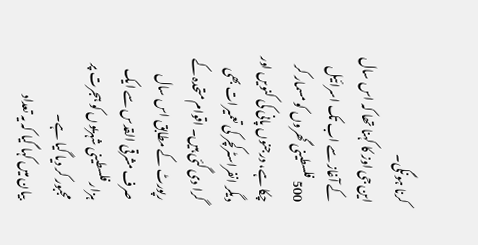کرنا ہونگی۔
این جی اوز کا کہنا تھا کہ اس سال کے آغاز سے اب تک اسرائیل 500 فلسطینی گھروں کو مسمار کر چکا ہے، درجنوں پانی کی کنویں اور دیگر انفراسٹرکچر کی تعمیرات بھی گرا دی گئی ہیں۔ اقوام متحدہ کے رپورٹ کے مطابق اس سال صرف مشرقی القدس سے ایک ہزار فلسطینی شہریوں کو ہجرت پر مجبور کر دیا گیا ہے۔
بیان میں کہا گیا کہ یہ تعداد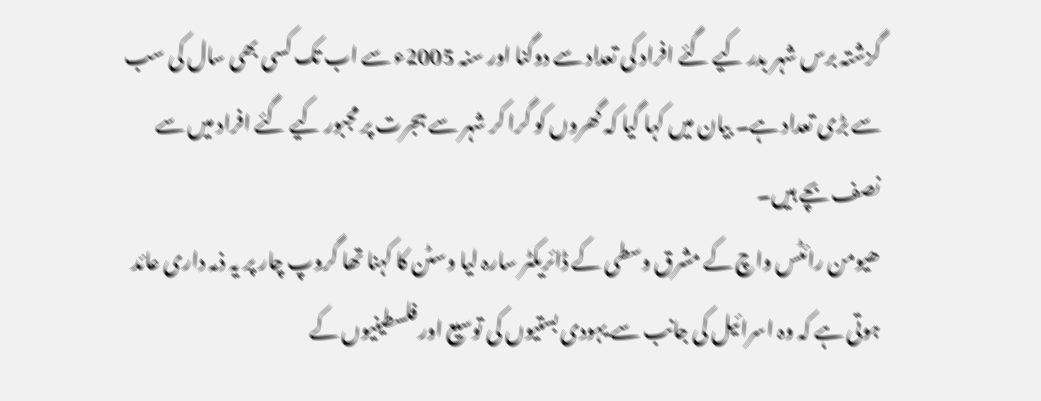گزشتہ برس شہر بدر کیے گئے افراد کی تعداد سے دوگنا اور سنہ 2005ء سے اب تک کسی بھی سال کی سب سے بڑی تعداد ہے۔ بیان میں کہا گیا کہ گھروں کو گرا کر شہر سے ہجرت پر مجبور کیے گئے افراد میں سے نصف بچے ہیں۔
ھیومن رائٹس واچ کے مشرق وسطی کے ڈائریکٹر سارہ لیا وسٹن کا کہنا تھا گروپ چار پر یہ ذمہ داری عائد ہوتی ہے کہ وہ اسرائیل کی جانب سے یہودی بستیوں کی توسیع اور فلسطینیوں کے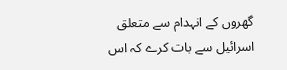گھروں کے انہدام سے متعلق اسرائیل سے بات کرے کہ اس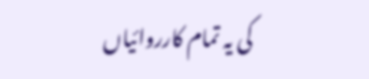کی یہ تمام کارروائیاں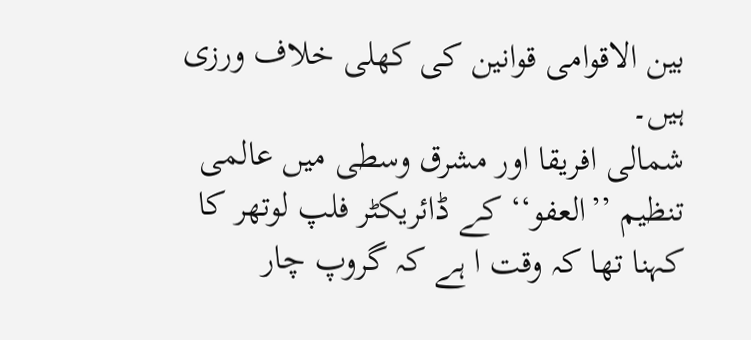بین الاقوامی قوانین کی کھلی خلاف ورزی ہیں۔
شمالی افریقا اور مشرق وسطی میں عالمی تنظیم ’’العفو‘‘ کے ڈائریکٹر فلپ لوتھر کا کہنا تھا کہ وقت ا ہے کہ گروپ چار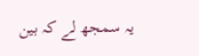یہ سمجھ لے کہ بین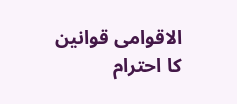الاقوامی قوانین کا احترام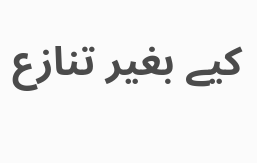کیے بغیر تنازع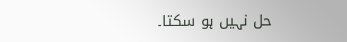حل نہیں ہو سکتا۔